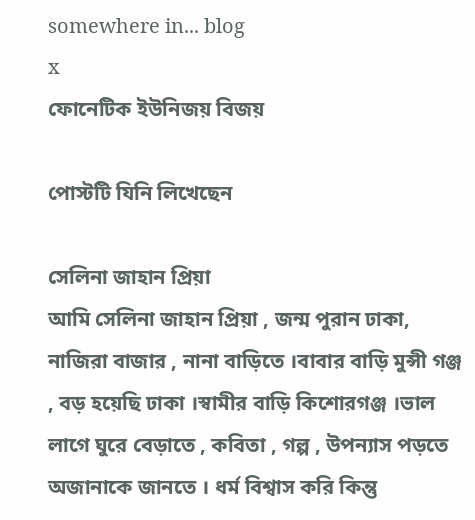somewhere in... blog
x
ফোনেটিক ইউনিজয় বিজয়

পোস্টটি যিনি লিখেছেন

সেলিনা জাহান প্রিয়া
আমি সেলিনা জাহান প্রিয়া , জন্ম পুরান ঢাকা, নাজিরা বাজার , নানা বাড়িতে ।বাবার বাড়ি মুন্সী গঞ্জ , বড় হয়েছি ঢাকা ।স্বামীর বাড়ি কিশোরগঞ্জ ।ভাল লাগে ঘুরে বেড়াতে , কবিতা , গল্প , উপন্যাস পড়তে অজানাকে জানতে । ধর্ম বিশ্বাস করি কিন্তু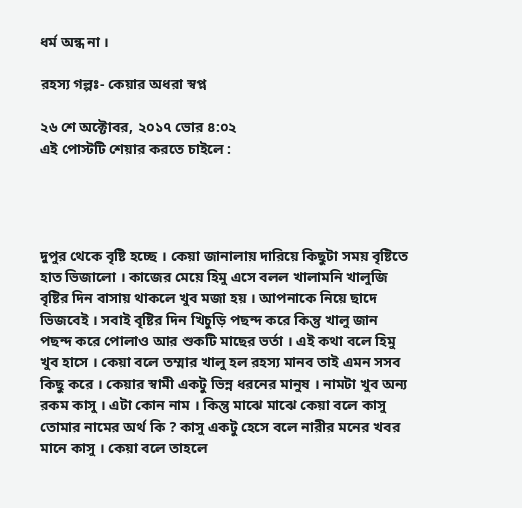ধর্ম অন্ধ না ।

রহস্য গল্পঃ- কেয়ার অধরা স্বপ্ন

২৬ শে অক্টোবর, ২০১৭ ভোর ৪:০২
এই পোস্টটি শেয়ার করতে চাইলে :




দুপুর থেকে বৃষ্টি হচ্ছে । কেয়া জানালায় দারিয়ে কিছুটা সময় বৃষ্টিতে হাত ভিজালো । কাজের মেয়ে হিমু এসে বলল খালামনি খালুজি বৃষ্টির দিন বাসায় থাকলে খুব মজা হয় । আপনাকে নিয়ে ছাদে ভিজবেই । সবাই বৃষ্টির দিন খিচুড়ি পছন্দ করে কিন্তু খালু জান পছন্দ করে পোলাও আর শুকটি মাছের ভর্তা । এই কথা বলে হিমু খুব হাসে । কেয়া বলে তম্মার খালু হল রহস্য মানব তাই এমন সসব কিছু করে । কেয়ার স্বামী একটু ভিন্ন ধরনের মানুষ । নামটা খুব অন্য রকম কাসু । এটা কোন নাম । কিন্তু মাঝে মাঝে কেয়া বলে কাসু তোমার নামের অর্থ কি ? কাসু একটু হেসে বলে নারীর মনের খবর মানে কাসু । কেয়া বলে তাহলে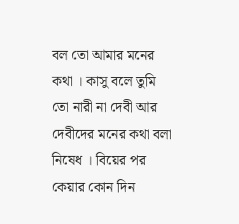বল তো আমার মনের কথা । কাসু বলে তুমি তো নারী না দেবী আর দেবীদের মনের কথা বলা নিষেধ । বিয়ের পর কেয়ার কোন দিন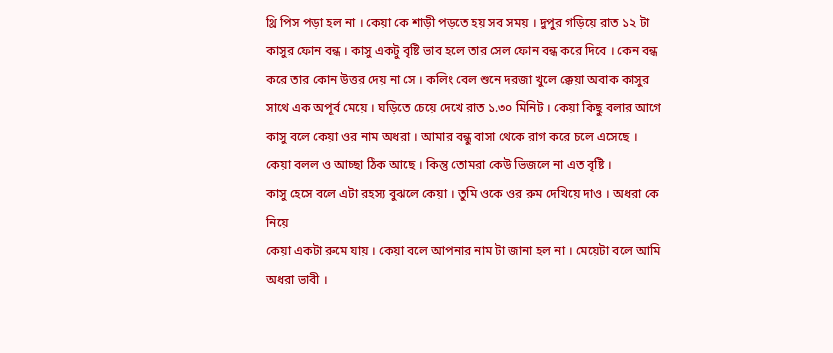থ্রি পিস পড়া হল না । কেয়া কে শাড়ী পড়তে হয় সব সময় । দুপুর গড়িয়ে রাত ১২ টা কাসুর ফোন বন্ধ । কাসু একটু বৃষ্টি ভাব হলে তার সেল ফোন বন্ধ করে দিবে । কেন বন্ধ করে তার কোন উত্তর দেয় না সে । কলিং বেল শুনে দরজা খুলে ক্কেয়া অবাক কাসুর সাথে এক অপূর্ব মেয়ে । ঘড়িতে চেয়ে দেখে রাত ১.৩০ মিনিট । কেয়া কিছু বলার আগে কাসু বলে কেয়া ওর নাম অধরা । আমার বন্ধু বাসা থেকে রাগ করে চলে এসেছে । কেয়া বলল ও আচ্ছা ঠিক আছে । কিন্তু তোমরা কেউ ভিজলে না এত বৃষ্টি ।
কাসু হেসে বলে এটা রহস্য বুঝলে কেয়া । তুমি ওকে ওর রুম দেখিয়ে দাও । অধরা কে নিয়ে
কেয়া একটা রুমে যায় । কেয়া বলে আপনার নাম টা জানা হল না । মেয়েটা বলে আমি অধরা ভাবী ।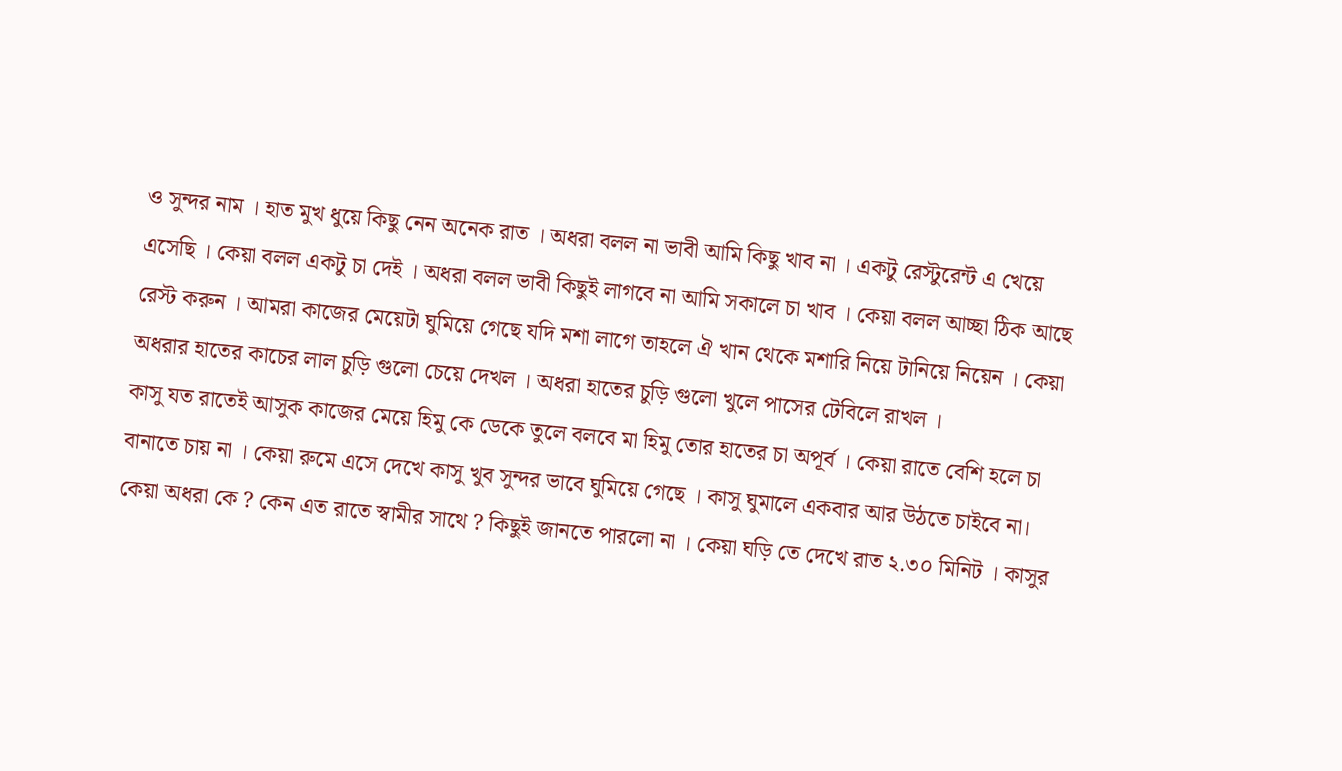ও সুন্দর নাম । হাত মুখ ধুয়ে কিছু নেন অনেক রাত । অধরা বলল না ভাবী আমি কিছু খাব না । একটু রেস্টুরেন্ট এ খেয়ে এসেছি । কেয়া বলল একটু চা দেই । অধরা বলল ভাবী কিছুই লাগবে না আমি সকালে চা খাব । কেয়া বলল আচ্ছা ঠিক আছে রেস্ট করুন । আমরা কাজের মেয়েটা ঘুমিয়ে গেছে যদি মশা লাগে তাহলে ঐ খান থেকে মশারি নিয়ে টানিয়ে নিয়েন । কেয়া অধরার হাতের কাচের লাল চুড়ি গুলো চেয়ে দেখল । অধরা হাতের চুড়ি গুলো খুলে পাসের টেবিলে রাখল ।
কাসু যত রাতেই আসুক কাজের মেয়ে হিমু কে ডেকে তুলে বলবে মা হিমু তোর হাতের চা অপূর্ব । কেয়া রাতে বেশি হলে চা বানাতে চায় না । কেয়া রুমে এসে দেখে কাসু খুব সুন্দর ভাবে ঘুমিয়ে গেছে । কাসু ঘুমালে একবার আর উঠতে চাইবে না। কেয়া অধরা কে ? কেন এত রাতে স্বামীর সাথে ? কিছুই জানতে পারলো না । কেয়া ঘড়ি তে দেখে রাত ২.৩০ মিনিট । কাসুর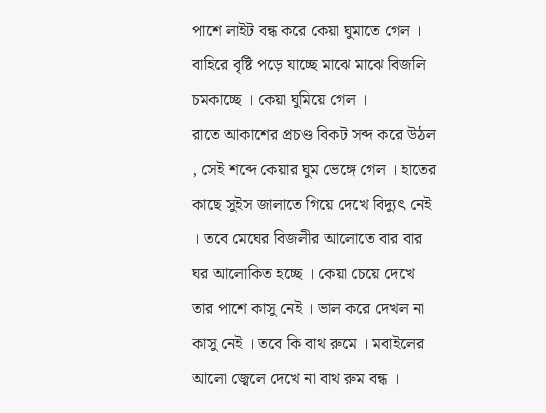পাশে লাইট বন্ধ করে কেয়া ঘুমাতে গেল । বাহিরে বৃষ্টি পড়ে যাচ্ছে মাঝে মাঝে বিজলি চমকাচ্ছে । কেয়া ঘুমিয়ে গেল ।
রাতে আকাশের প্রচণ্ড বিকট সব্দ করে উঠল , সেই শব্দে কেয়ার ঘুম ভেঙ্গে গেল । হাতের কাছে সুইস জালাতে গিয়ে দেখে বিদ্যুৎ নেই । তবে মেঘের বিজলীর আলোতে বার বার ঘর আলোকিত হচ্ছে । কেয়া চেয়ে দেখে তার পাশে কাসু নেই । ভাল করে দেখল না কাসু নেই । তবে কি বাথ রুমে । মবাইলের আলো জ্বেলে দেখে না বাথ রুম বন্ধ ।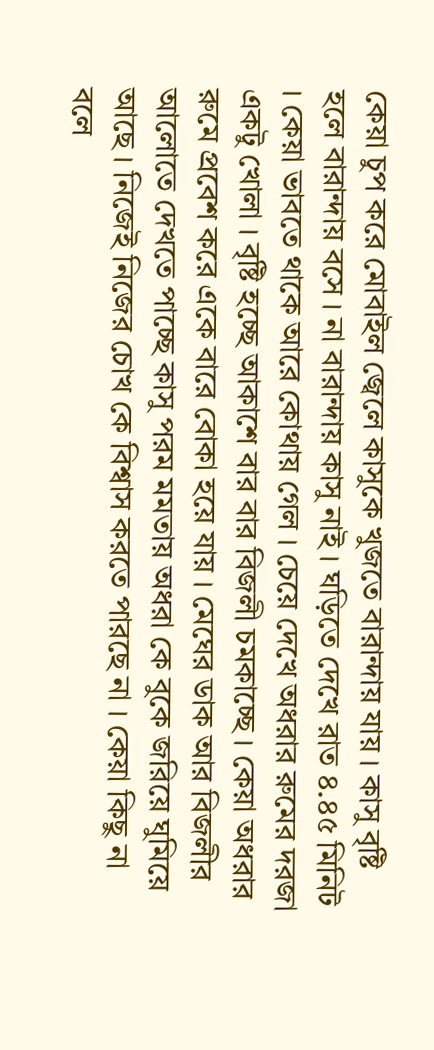কেয়া চুপ করে মোবাইল জ্বেলে কাসুকে খুজতে বারান্দায় যায় । কাসু বৃষ্টি হলে বারান্দায় বসে । না বারান্দায় কাসু নাই । ঘড়িতে দেখে রাত ৪.৪৫ মিনিট । কেয়া ভাবতে থাকে আরে কোথায় গেল । চেয়ে দেখে অধরার রুমের দরজা একটু খোলা । বৃষ্টি হচ্ছে আকাশে বার বার বিজলী চমকাচ্ছে । কেয়া অধরার রুমে প্রবেশ করে একে বারে বোকা হয়ে যায় । মেঘের ডাক আর বিজলীর আলোতে দেখতে পাচ্ছে কাসু পরম মমতায় অধরা কে বুকে জরিয়ে ঘুমিয়ে আছে । নিজেই নিজের চোখ কে বিশ্বাস করতে পারছে না । কেয়া কিছু না বলে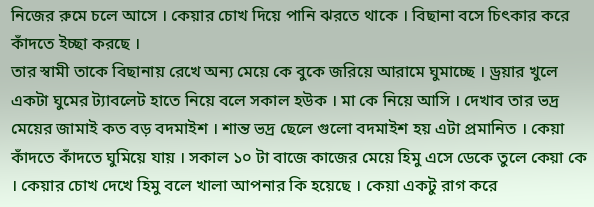নিজের রুমে চলে আসে । কেয়ার চোখ দিয়ে পানি ঝরতে থাকে । বিছানা বসে চিৎকার করে কাঁদতে ইচ্ছা করছে ।
তার স্বামী তাকে বিছানায় রেখে অন্য মেয়ে কে বুকে জরিয়ে আরামে ঘুমাচ্ছে । ড্রয়ার খুলে একটা ঘুমের ট্যাবলেট হাতে নিয়ে বলে সকাল হউক । মা কে নিয়ে আসি । দেখাব তার ভদ্র মেয়ের জামাই কত বড় বদমাইশ । শান্ত ভদ্র ছেলে গুলো বদমাইশ হয় এটা প্রমানিত । কেয়া কাঁদতে কাঁদতে ঘুমিয়ে যায় । সকাল ১০ টা বাজে কাজের মেয়ে হিমু এসে ডেকে তুলে কেয়া কে । কেয়ার চোখ দেখে হিমু বলে খালা আপনার কি হয়েছে । কেয়া একটু রাগ করে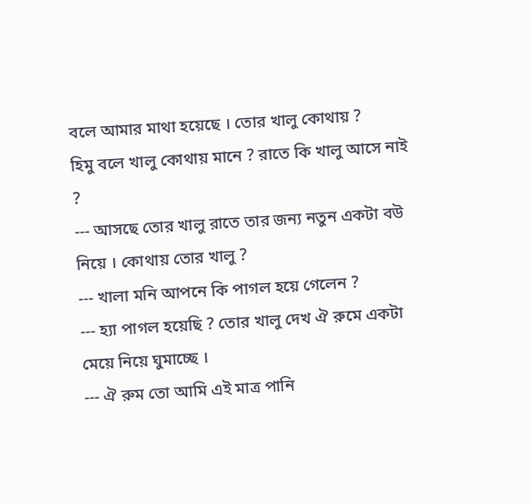বলে আমার মাথা হয়েছে । তোর খালু কোথায় ?
হিমু বলে খালু কোথায় মানে ? রাতে কি খালু আসে নাই ?
--- আসছে তোর খালু রাতে তার জন্য নতুন একটা বউ নিয়ে । কোথায় তোর খালু ?
--- খালা মনি আপনে কি পাগল হয়ে গেলেন ?
--- হ্যা পাগল হয়েছি ? তোর খালু দেখ ঐ রুমে একটা মেয়ে নিয়ে ঘুমাচ্ছে ।
--- ঐ রুম তো আমি এই মাত্র পানি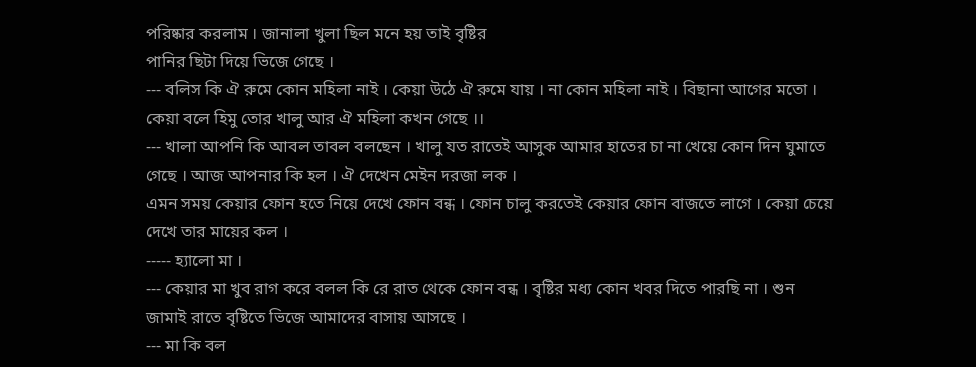পরিষ্কার করলাম । জানালা খুলা ছিল মনে হয় তাই বৃষ্টির
পানির ছিটা দিয়ে ভিজে গেছে ।
--- বলিস কি ঐ রুমে কোন মহিলা নাই । কেয়া উঠে ঐ রুমে যায় । না কোন মহিলা নাই । বিছানা আগের মতো । কেয়া বলে হিমু তোর খালু আর ঐ মহিলা কখন গেছে ।।
--- খালা আপনি কি আবল তাবল বলছেন । খালু যত রাতেই আসুক আমার হাতের চা না খেয়ে কোন দিন ঘুমাতে গেছে । আজ আপনার কি হল । ঐ দেখেন মেইন দরজা লক ।
এমন সময় কেয়ার ফোন হতে নিয়ে দেখে ফোন বন্ধ । ফোন চালু করতেই কেয়ার ফোন বাজতে লাগে । কেয়া চেয়ে দেখে তার মায়ের কল ।
----- হ্যালো মা ।
--- কেয়ার মা খুব রাগ করে বলল কি রে রাত থেকে ফোন বন্ধ । বৃষ্টির মধ্য কোন খবর দিতে পারছি না । শুন জামাই রাতে বৃষ্টিতে ভিজে আমাদের বাসায় আসছে ।
--- মা কি বল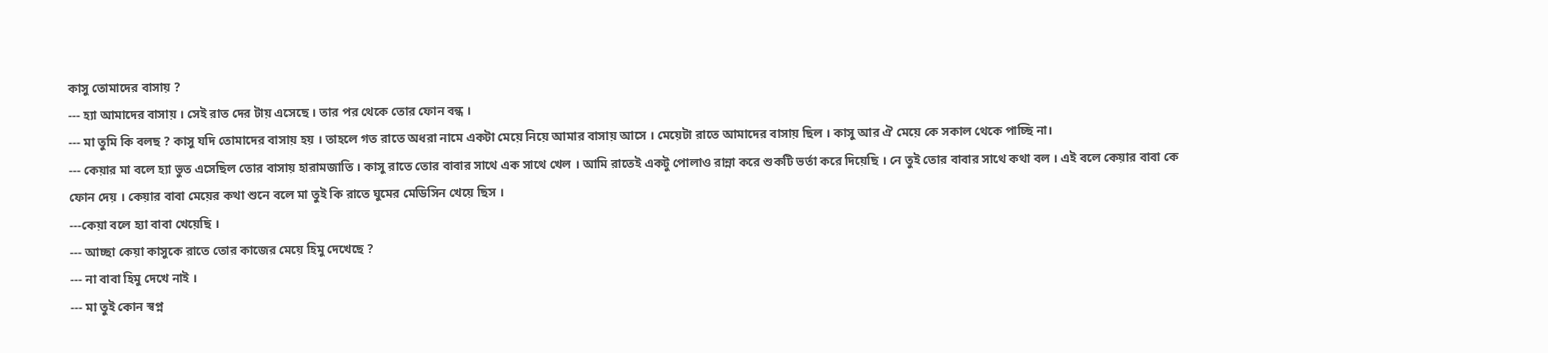কাসু তোমাদের বাসায় ?
--- হ্যা আমাদের বাসায় । সেই রাত দের টায় এসেছে । তার পর থেকে তোর ফোন বন্ধ ।
--- মা তুমি কি বলছ ? কাসু যদি তোমাদের বাসায় হয় । তাহলে গত রাতে অধরা নামে একটা মেয়ে নিয়ে আমার বাসায় আসে । মেয়েটা রাতে আমাদের বাসায় ছিল । কাসু আর ঐ মেয়ে কে সকাল থেকে পাচ্ছি না।
--- কেয়ার মা বলে হ্যা ভুত এসেছিল তোর বাসায় হারামজাতি । কাসু রাতে তোর বাবার সাথে এক সাথে খেল । আমি রাতেই একটু পোলাও রান্না করে শুকটি ভর্তা করে দিয়েছি । নে তুই তোর বাবার সাথে কথা বল । এই বলে কেয়ার বাবা কে ফোন দেয় । কেয়ার বাবা মেয়ের কথা শুনে বলে মা তুই কি রাতে ঘুমের মেডিসিন খেয়ে ছিস ।
---কেয়া বলে হ্যা বাবা খেয়েছি ।
--- আচ্ছা কেয়া কাসুকে রাতে তোর কাজের মেয়ে হিমু দেখেছে ?
--- না বাবা হিমু দেখে নাই ।
--- মা তুই কোন স্বপ্ন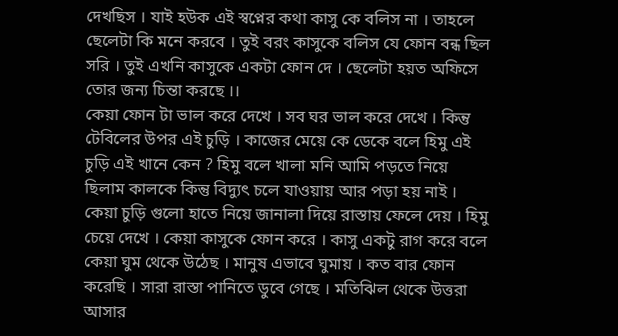দেখছিস । যাই হউক এই স্বপ্নের কথা কাসু কে বলিস না । তাহলে ছেলেটা কি মনে করবে । তুই বরং কাসুকে বলিস যে ফোন বন্ধ ছিল সরি । তুই এখনি কাসুকে একটা ফোন দে । ছেলেটা হয়ত অফিসে তোর জন্য চিন্তা করছে ।।
কেয়া ফোন টা ভাল করে দেখে । সব ঘর ভাল করে দেখে । কিন্তু টেবিলের উপর এই চুড়ি । কাজের মেয়ে কে ডেকে বলে হিমু এই চুড়ি এই খানে কেন ? হিমু বলে খালা মনি আমি পড়তে নিয়ে ছিলাম কালকে কিন্তু বিদ্যুৎ চলে যাওয়ায় আর পড়া হয় নাই । কেয়া চুড়ি গুলো হাতে নিয়ে জানালা দিয়ে রাস্তায় ফেলে দেয় । হিমু চেয়ে দেখে । কেয়া কাসুকে ফোন করে । কাসু একটু রাগ করে বলে কেয়া ঘুম থেকে উঠেছ । মানুষ এভাবে ঘুমায় । কত বার ফোন করেছি । সারা রাস্তা পানিতে ডুবে গেছে । মতিঝিল থেকে উত্তরা আসার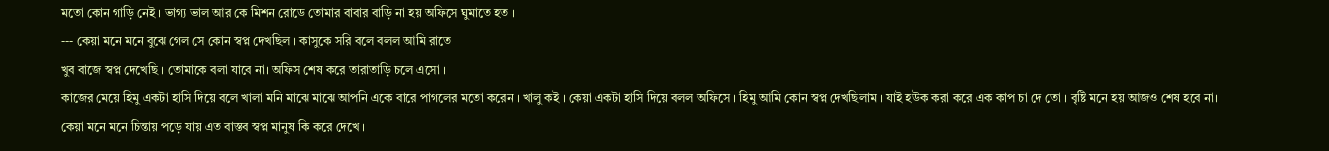মতো কোন গাড়ি নেই । ভাগ্য ভাল আর কে মিশন রোডে তোমার বাবার বাড়ি না হয় অফিসে ঘুমাতে হত ।
--- কেয়া মনে মনে বুঝে গেল সে কোন স্বপ্ন দেখছিল । কাসুকে সরি বলে বলল আমি রাতে
খুব বাজে স্বপ্ন দেখেছি । তোমাকে বলা যাবে না। অফিস শেষ করে তারাতাড়ি চলে এসো ।
কাজের মেয়ে হিমু একটা হাসি দিয়ে বলে খালা মনি মাঝে মাঝে আপনি একে বারে পাগলের মতো করেন । খালু কই । কেয়া একটা হাসি দিয়ে বলল অফিসে । হিমু আমি কোন স্বপ্ন দেখছিলাম । যাই হউক করা করে এক কাপ চা দে তো । বৃষ্টি মনে হয় আজও শেষ হবে না।
কেয়া মনে মনে চিন্তায় পড়ে যায় এত বাস্তব স্বপ্ন মানুষ কি করে দেখে ।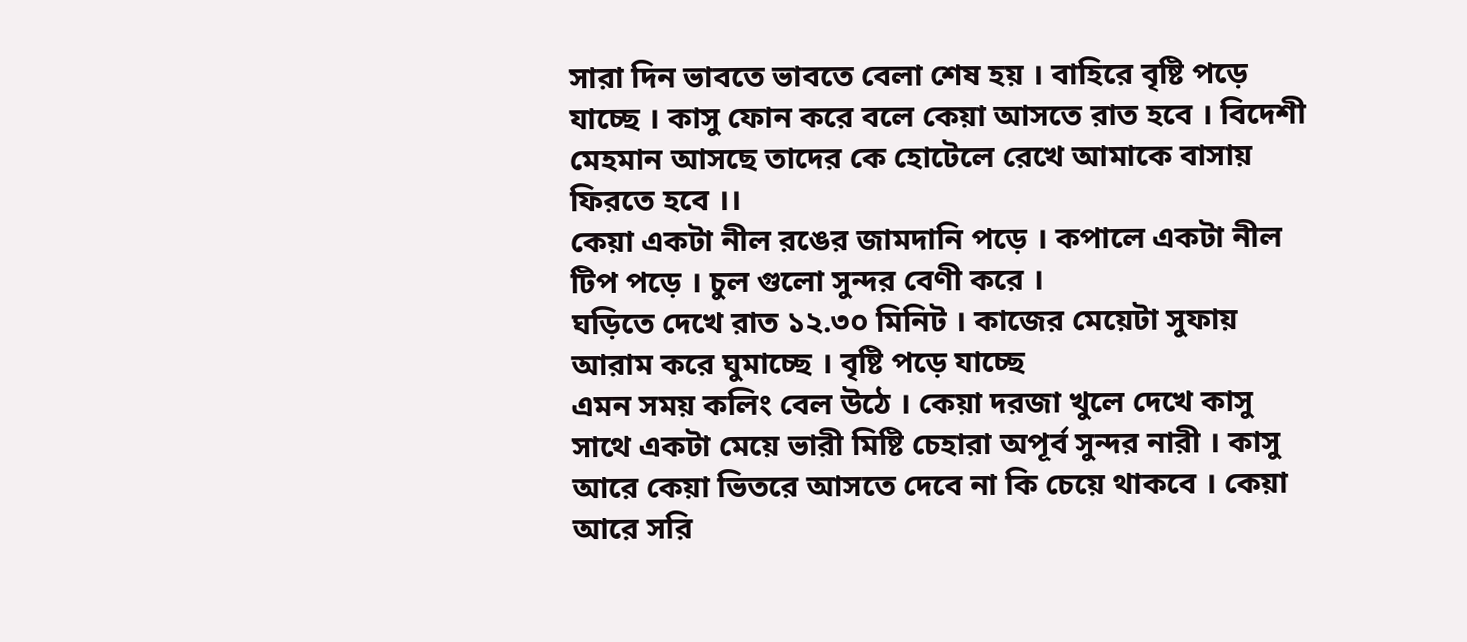সারা দিন ভাবতে ভাবতে বেলা শেষ হয় । বাহিরে বৃষ্টি পড়ে যাচ্ছে । কাসু ফোন করে বলে কেয়া আসতে রাত হবে । বিদেশী মেহমান আসছে তাদের কে হোটেলে রেখে আমাকে বাসায় ফিরতে হবে ।।
কেয়া একটা নীল রঙের জামদানি পড়ে । কপালে একটা নীল টিপ পড়ে । চুল গুলো সুন্দর বেণী করে ।
ঘড়িতে দেখে রাত ১২.৩০ মিনিট । কাজের মেয়েটা সুফায় আরাম করে ঘুমাচ্ছে । বৃষ্টি পড়ে যাচ্ছে
এমন সময় কলিং বেল উঠে । কেয়া দরজা খুলে দেখে কাসু সাথে একটা মেয়ে ভারী মিষ্টি চেহারা অপূর্ব সুন্দর নারী । কাসু আরে কেয়া ভিতরে আসতে দেবে না কি চেয়ে থাকবে । কেয়া আরে সরি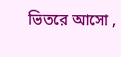ভিতরে আসো ,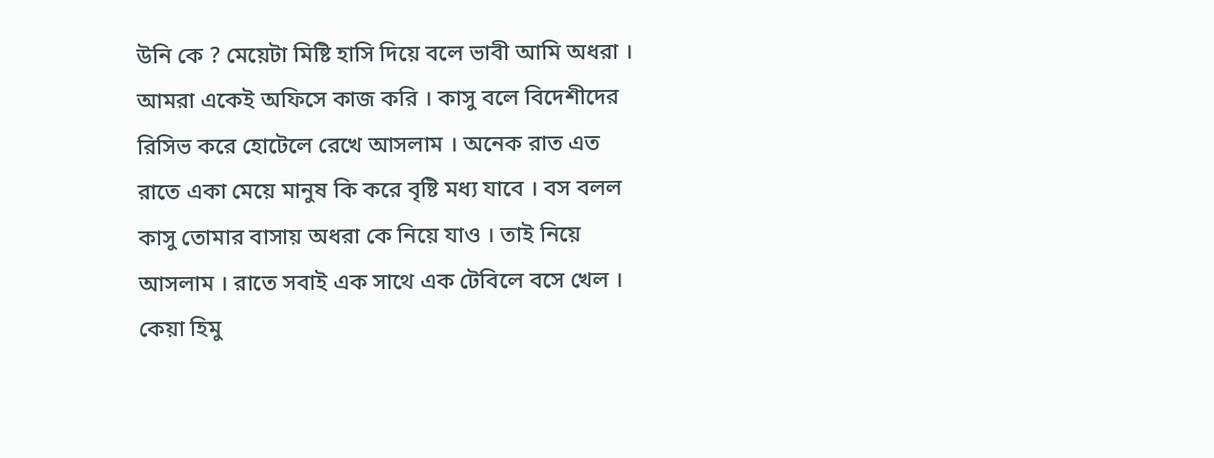উনি কে ? মেয়েটা মিষ্টি হাসি দিয়ে বলে ভাবী আমি অধরা । আমরা একেই অফিসে কাজ করি । কাসু বলে বিদেশীদের রিসিভ করে হোটেলে রেখে আসলাম । অনেক রাত এত রাতে একা মেয়ে মানুষ কি করে বৃষ্টি মধ্য যাবে । বস বলল কাসু তোমার বাসায় অধরা কে নিয়ে যাও । তাই নিয়ে আসলাম । রাতে সবাই এক সাথে এক টেবিলে বসে খেল । কেয়া হিমু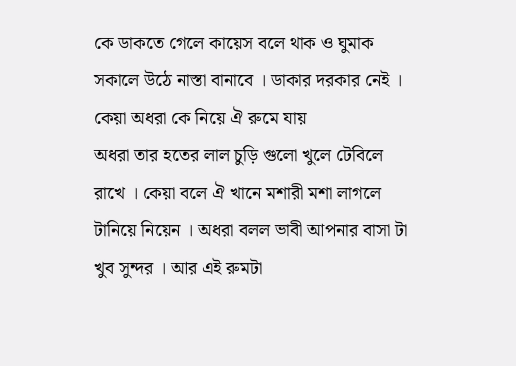কে ডাকতে গেলে কায়েস বলে থাক ও ঘুমাক সকালে উঠে নাস্তা বানাবে । ডাকার দরকার নেই । কেয়া অধরা কে নিয়ে ঐ রুমে যায়
অধরা তার হতের লাল চুড়ি গুলো খুলে টেবিলে রাখে । কেয়া বলে ঐ খানে মশারী মশা লাগলে টানিয়ে নিয়েন । অধরা বলল ভাবী আপনার বাসা টা খুব সুন্দর । আর এই রুমটা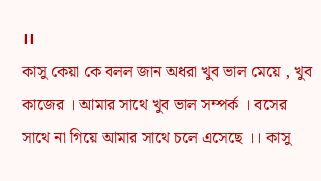।।
কাসু কেয়া কে বলল জান অধরা খুব ভাল মেয়ে , খুব কাজের । আমার সাথে খুব ভাল সম্পর্ক । বসের সাথে না গিয়ে আমার সাথে চলে এসেছে ।। কাসু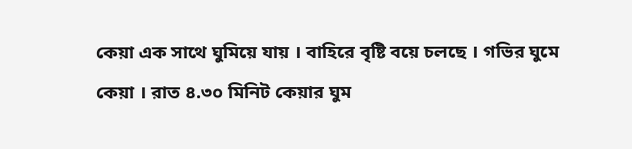কেয়া এক সাথে ঘুমিয়ে যায় । বাহিরে বৃষ্টি বয়ে চলছে । গভির ঘুমে কেয়া । রাত ৪.৩০ মিনিট কেয়ার ঘুম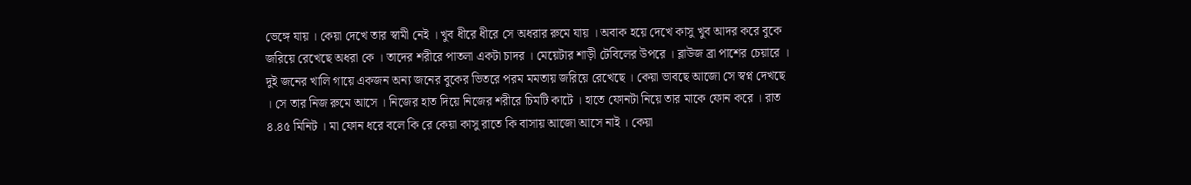ভেঙ্গে যায় । কেয়া দেখে তার স্বামী নেই । খুব ধীরে ধীরে সে অধরার রুমে যায় । অবাক হয়ে দেখে কাসু খুব আদর করে বুকে জরিয়ে রেখেছে অধরা কে । তাদের শরীরে পাতলা একটা চাদর । মেয়েটার শাড়ী টেবিলের উপরে । ব্লাউজ ব্রা পাশের চেয়ারে । দুই জনের খালি গায়ে একজন অন্য জনের বুকের ভিতরে পরম মমতায় জরিয়ে রেখেছে । কেয়া ভাবছে আজো সে স্বপ্ন দেখছে । সে তার নিজ রুমে আসে । নিজের হাত দিয়ে নিজের শরীরে চিমটি কাটে । হাতে ফোনটা নিয়ে তার মাকে ফোন করে । রাত ৪.৪৫ মিনিট । মা ফোন ধরে বলে কি রে কেয়া কাসু রাতে কি বাসায় আজো আসে নাই । কেয়া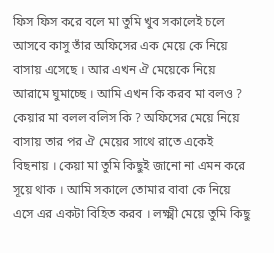ফিস ফিস করে বলে মা তুমি খুব সকালেই চলে আসবে কাসু তাঁর অফিসের এক মেয়ে কে নিয়ে বাসায় এসেছে । আর এখন ঐ মেয়েকে নিয়ে আরামে ঘুমাচ্ছে । আমি এখন কি করব মা বলও ? কেয়ার মা বলল বলিস কি ? অফিসের মেয়ে নিয়ে বাসায় তার পর ঐ মেয়ের সাথে রাতে একেই বিছনায় । কেয়া মা তুমি কিছুই জানো না এমন করে সূয়ে থাক । আমি সকালে তোমার বাবা কে নিয়ে এসে এর একটা বিহিত করব । লক্ষ্মী মেয়ে তুমি কিছু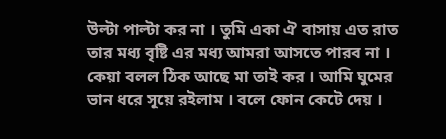উল্টা পাল্টা কর না । তুমি একা ঐ বাসায় এত রাত তার মধ্য বৃষ্টি এর মধ্য আমরা আসতে পারব না । কেয়া বলল ঠিক আছে মা তাই কর । আমি ঘুমের ভান ধরে সূয়ে রইলাম । বলে ফোন কেটে দেয় ।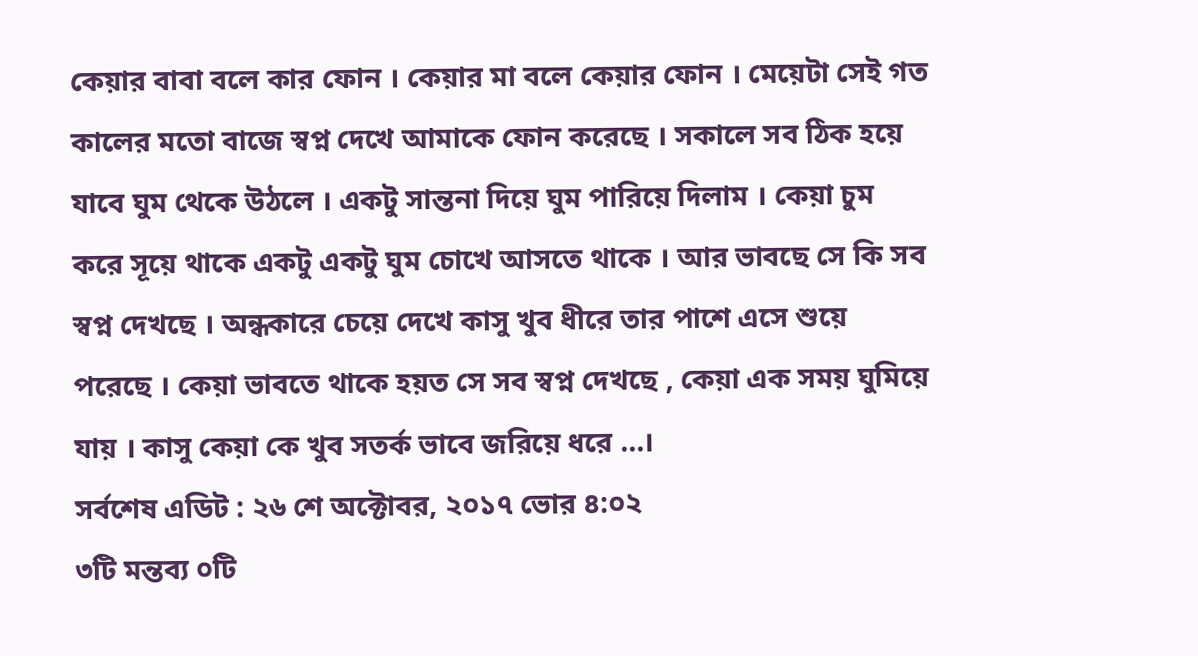কেয়ার বাবা বলে কার ফোন । কেয়ার মা বলে কেয়ার ফোন । মেয়েটা সেই গত কালের মতো বাজে স্বপ্ন দেখে আমাকে ফোন করেছে । সকালে সব ঠিক হয়ে যাবে ঘুম থেকে উঠলে । একটু সান্তনা দিয়ে ঘুম পারিয়ে দিলাম । কেয়া চুম করে সূয়ে থাকে একটু একটু ঘুম চোখে আসতে থাকে । আর ভাবছে সে কি সব স্বপ্ন দেখছে । অন্ধকারে চেয়ে দেখে কাসু খুব ধীরে তার পাশে এসে শুয়ে পরেছে । কেয়া ভাবতে থাকে হয়ত সে সব স্বপ্ন দেখছে , কেয়া এক সময় ঘুমিয়ে যায় । কাসু কেয়া কে খুব সতর্ক ভাবে জরিয়ে ধরে ...।
সর্বশেষ এডিট : ২৬ শে অক্টোবর, ২০১৭ ভোর ৪:০২
৩টি মন্তব্য ০টি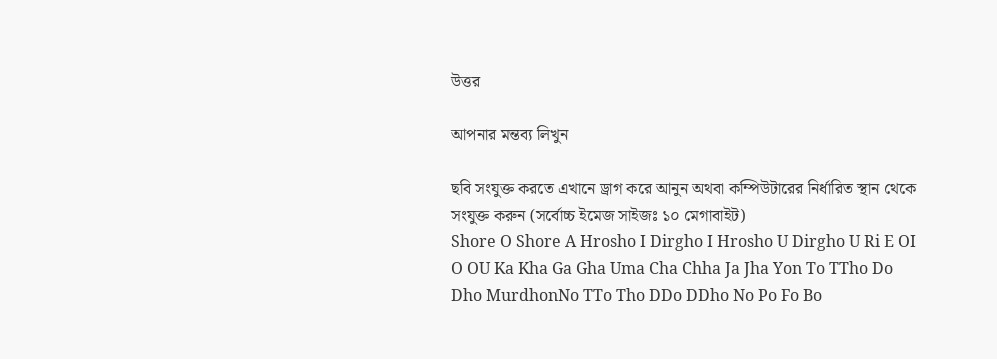উত্তর

আপনার মন্তব্য লিখুন

ছবি সংযুক্ত করতে এখানে ড্রাগ করে আনুন অথবা কম্পিউটারের নির্ধারিত স্থান থেকে সংযুক্ত করুন (সর্বোচ্চ ইমেজ সাইজঃ ১০ মেগাবাইট)
Shore O Shore A Hrosho I Dirgho I Hrosho U Dirgho U Ri E OI O OU Ka Kha Ga Gha Uma Cha Chha Ja Jha Yon To TTho Do Dho MurdhonNo TTo Tho DDo DDho No Po Fo Bo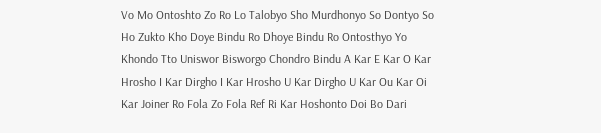Vo Mo Ontoshto Zo Ro Lo Talobyo Sho Murdhonyo So Dontyo So Ho Zukto Kho Doye Bindu Ro Dhoye Bindu Ro Ontosthyo Yo Khondo Tto Uniswor Bisworgo Chondro Bindu A Kar E Kar O Kar Hrosho I Kar Dirgho I Kar Hrosho U Kar Dirgho U Kar Ou Kar Oi Kar Joiner Ro Fola Zo Fola Ref Ri Kar Hoshonto Doi Bo Dari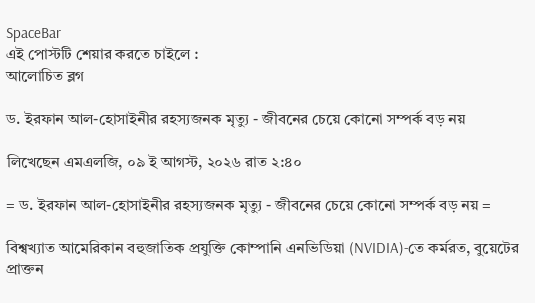SpaceBar
এই পোস্টটি শেয়ার করতে চাইলে :
আলোচিত ব্লগ

ড. ইরফান আল-হোসাইনীর রহস্যজনক মৃত্যু - জীবনের চেয়ে কোনো সম্পর্ক বড় নয়

লিখেছেন এমএলজি, ০৯ ই আগস্ট, ২০২৬ রাত ২:৪০

= ড. ইরফান আল-হোসাইনীর রহস্যজনক মৃত্যু - জীবনের চেয়ে কোনো সম্পর্ক বড় নয় =

বিশ্বখ্যাত আমেরিকান বহুজাতিক প্রযুক্তি কোম্পানি এনভিডিয়া (NVIDIA)-তে কর্মরত, বুয়েটের প্রাক্তন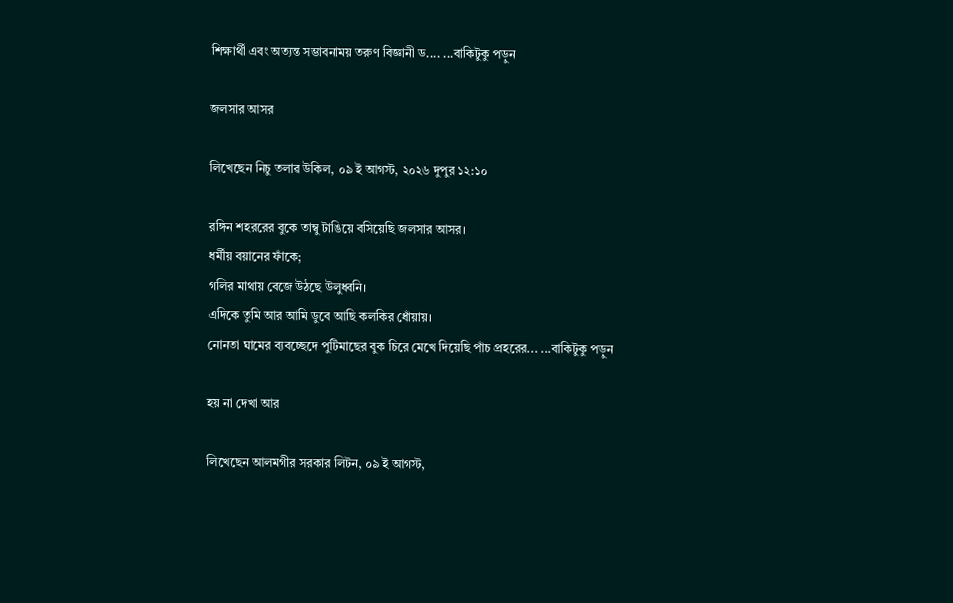শিক্ষার্থী এবং অত্যন্ত সম্ভাবনাময় তরুণ বিজ্ঞানী ড.... ...বাকিটুকু পড়ুন

জলসার আসর

লিখেছেন নিচু তলাৱ উকিল, ০৯ ই আগস্ট, ২০২৬ দুপুর ১২:১০

রঙ্গিন শহররের বুকে তাম্বু টাঙিয়ে বসিয়েছি জলসার আসর।
ধর্মীয় বয়ানের ফাঁকে;
গলির মাথায় বেজে উঠছে উলুধ্বনি।
এদিকে তুমি আর আমি ডুবে আছি কলকির ধোঁয়ায়।
নোনতা ঘামের ব্যবচ্ছেদে পুটিমাছের বুক চিরে মেখে দিয়েছি পাঁচ প্রহরের... ...বাকিটুকু পড়ুন

হয় না দেখা আর

লিখেছেন আলমগীর সরকার লিটন, ০৯ ই আগস্ট,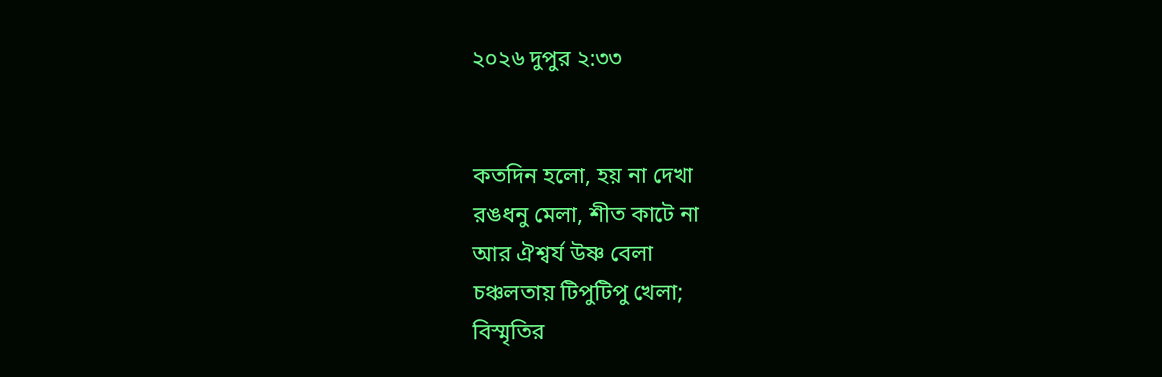২০২৬ দুপুর ২:৩৩


কতদিন হলো, হয় না দেখা
রঙধনু মেলা, শীত কাটে না
আর ঐশ্বর্য উষ্ণ বেলা
চঞ্চলতায় টিপুটিপু খেলা;
বিস্মৃতির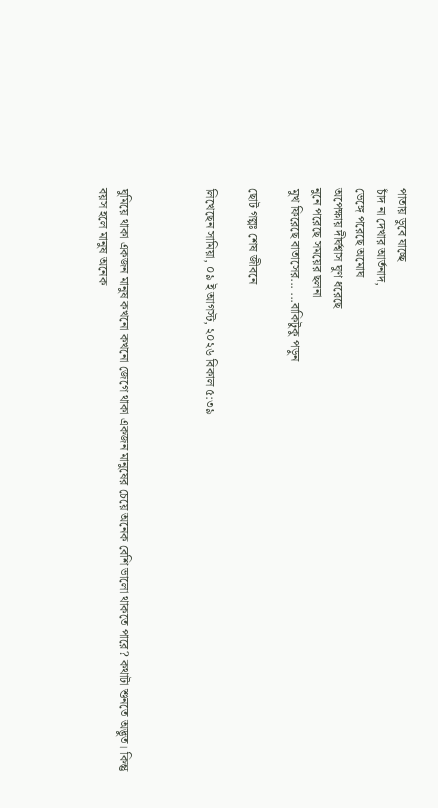পাতায় ডুবে যাচ্ছে
চাঁদ না দেখার আর্তনাদ,
ভেঙ্গে পরেছে অমোঘ
অপেক্ষায় দীর্ঘশ্বাস ঘুণ ধরেছে
নুনে পরেছে সময়ের ছলনা
মুখ ফিরেছে বাতাসের... ...বাকিটুকু পড়ুন

ছোট গল্পঃ শেষ জীবনে

লিখেছেন সামিয়া, ০৯ ই আগস্ট, ২০২৬ বিকাল ৫:৩৯



ঘুমিয়ে থাকা একজন মানুষ কখনো কখনো জেগে থাকা একজন মানুষের চেয়ে অনেক বেশি ভালো থাকতে পারে? কথাটা শুনতে অদ্ভুত। কিন্তু বয়স হলে মানুষ অনেক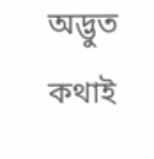অদ্ভুত কথাই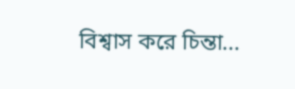বিশ্বাস করে চিন্তা...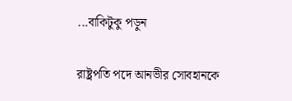...বাকিটুকু পড়ুন

রাষ্ট্রপতি পদে আনভীর সোবহানকে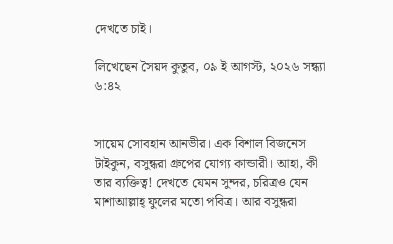দেখতে চাই।

লিখেছেন সৈয়দ কুতুব, ০৯ ই আগস্ট, ২০২৬ সন্ধ্যা ৬:৪২


সায়েম সোবহান আনভীর। এক বিশাল বিজনেস টাইকুন, বসুন্ধরা গ্রুপের যোগ্য কান্ডারী। আহা, কী তার ব্যক্তিত্ব! দেখতে যেমন সুন্দর, চরিত্রও যেন মাশাআল্লাহ্ ফুলের মতো পবিত্র। আর বসুন্ধরা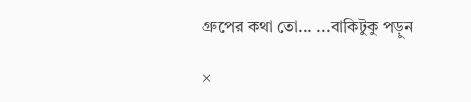গ্রুপের কথা তো... ...বাকিটুকু পড়ুন

×